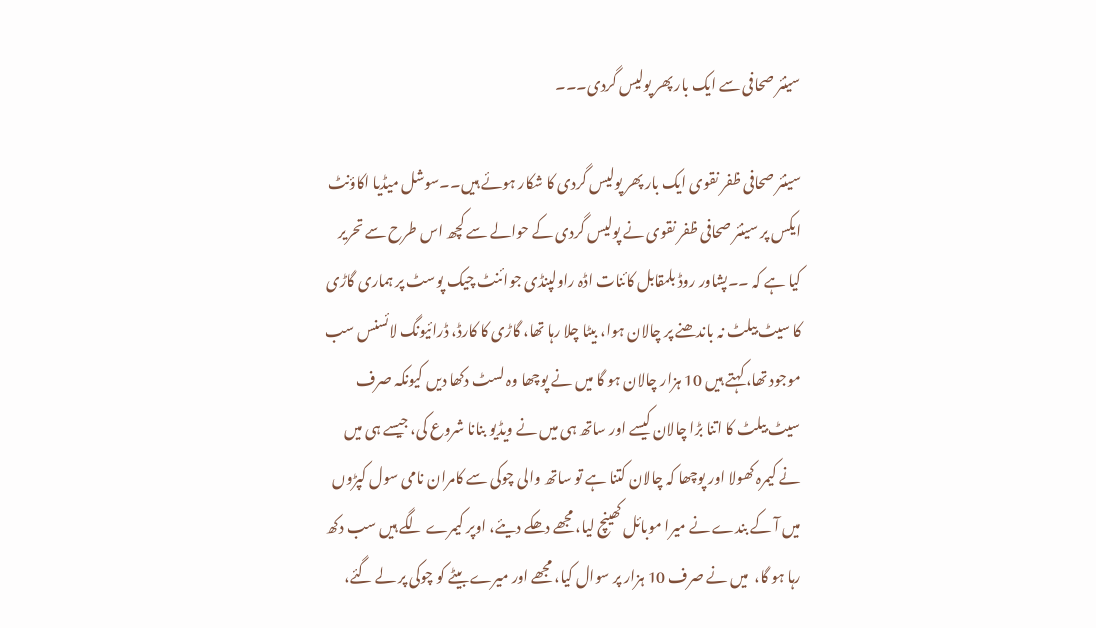سینئر صحافی سے ایک بار پھر پولیس گردی۔۔۔

سینئر صحافی ظفر نقوی ایک بار پھر پولیس گردی کا شکار ہوئے ہیں۔۔سوشل میڈیا اکاؤنٹ ایکس پر سینئر صحافی ظفر نقوی نے پولیس گردی کے حوالے سے کچھ اس طرح سے تحریر کیا ہے کہ ۔۔پشاور روڈ بلمقابل کائنات اڈہ راولپنڈی جوائنٹ چیک پوسٹ پر ہماری گاڑی کا سیٹ بیلٹ نہ باندھنے پر چالان ہوا، بیٹا چلا رہا تھا، گاڑی کا کارڈ، ڈرائیونگ لائسنس سب موجود تھا، کہتے ہیں 10 ہزار چالان ہو گا میں نے پوچھا وہ لسٹ دکھا دیں کیونکہ صرف سیٹ بیلٹ کا اتنا بڑا چالان کیسے اور ساتھ ہی میں نے ویڈیو بنانا شروع کی، جیسے ہی میں نے کیمرہ کھولا اور پوچھا کہ چالان کتنا ہے تو ساتھ والی چوکی سے کامران نامی سول کپڑوں میں آ کے بندے نے میرا موبائل کھینچ لیا، مجھے دھکے دیئے، اوپر کیمرے لگے ہیں سب دکھ رہا ہو گا،  میں نے صرف 10 ہزار پر سوال کیا، مجھے اور میرے بیٹے کو چوکی پر لے گئے،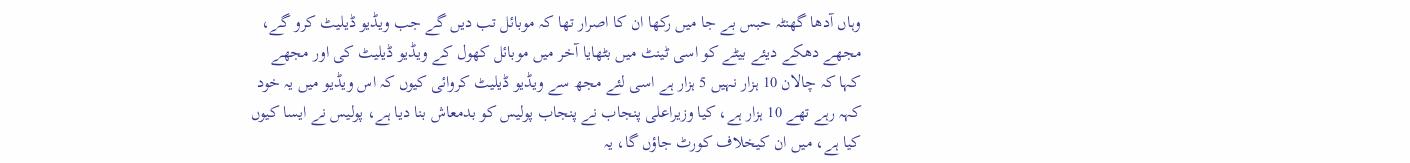وہاں آدھا گھنٹہ حبس بے جا میں رکھا ان کا اصرار تھا کہ موبائل تب دیں گے جب ویڈیو ڈیلیٹ کرو گے، مجھے دھکے دیئے بیٹے کو اسی ٹینٹ میں بٹھایا آخر میں موبائل کھول کے ویڈیو ڈیلیٹ کی اور مجھے کہا کہ چالان 10 ہزار نہیں 5 ہزار ہے اسی لئے مجھ سے ویڈیو ڈیلیٹ کروائی کیوں کہ اس ویڈیو میں یہ خود کہہ رہے تھے 10 ہزار ہے، کیا وزیراعلی پنجاب نے پنجاب پولیس کو بدمعاش بنا دیا ہے، پولیس نے ایسا کیوں کیا ہے، میں ان کیخلاف کورٹ جاؤں گا، یہ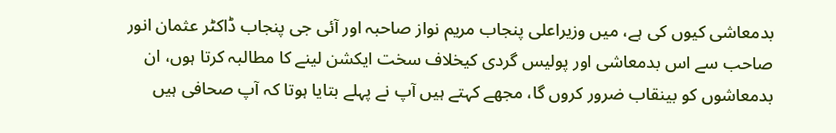بدمعاشی کیوں کی ہے، میں وزیراعلی پنجاب مریم نواز صاحبہ اور آئی جی پنجاب ڈاکٹر عثمان انور صاحب سے اس بدمعاشی اور پولیس گردی کیخلاف سخت ایکشن لینے کا مطالبہ کرتا ہوں، ان بدمعاشوں کو بینقاب ضرور کروں گا، مجھے کہتے ہیں آپ نے پہلے بتایا ہوتا کہ آپ صحافی ہیں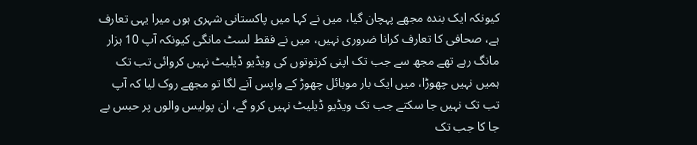کیونکہ ایک بندہ مجھے پہچان گیا، میں نے کہا میں پاکستانی شہری ہوں میرا یہی تعارف ہے، صحافی کا تعارف کرانا ضروری نہیں، میں نے فقط لسٹ مانگی کیونکہ آپ 10 ہزار مانگ رہے تھے مجھ سے جب تک اپنی کرتوتوں کی ویڈیو ڈیلیٹ نہیں کروائی تب تک ہمیں نہیں چھوڑا، میں ایک بار موبائل چھوڑ کے واپس آنے لگا تو مجھے روک لیا کہ آپ تب تک نہیں جا سکتے جب تک ویڈیو ڈیلیٹ نہیں کرو گے، ان پولیس والوں پر حبس بے جا کا جب تک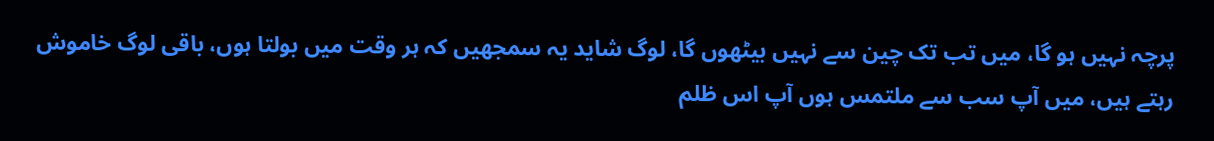پرچہ نہیں ہو گا، میں تب تک چین سے نہیں بیٹھوں گا، لوگ شاید یہ سمجھیں کہ ہر وقت میں بولتا ہوں، باقی لوگ خاموش رہتے ہیں، میں آپ سب سے ملتمس ہوں آپ اس ظلم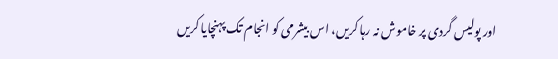اور پولیس گردی پر خاموش نہ رہا کریں، اس بیشرمی کو انجام تک پہنچایا کریں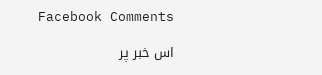Facebook Comments

اس خبر پر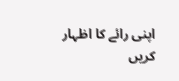اپنی رائے کا اظہار کریں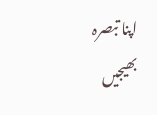اپنا تبصرہ بھیجیں